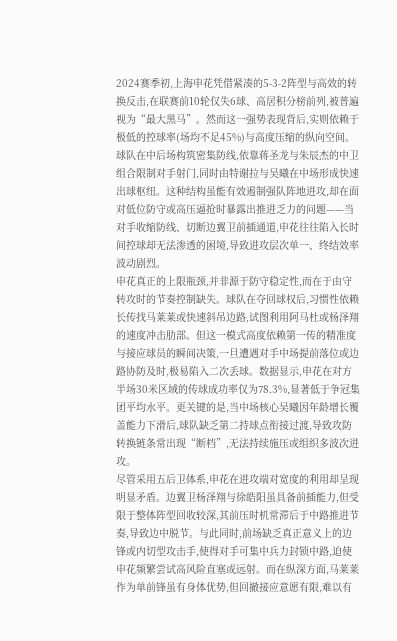2024赛季初,上海申花凭借紧凑的5-3-2阵型与高效的转换反击,在联赛前10轮仅失6球、高居积分榜前列,被普遍视为“最大黑马”。然而这一强势表现背后,实则依赖于极低的控球率(场均不足45%)与高度压缩的纵向空间。球队在中后场构筑密集防线,依靠蒋圣龙与朱辰杰的中卫组合限制对手射门,同时由特谢拉与吴曦在中场形成快速出球枢纽。这种结构虽能有效遏制强队阵地进攻,却在面对低位防守或高压逼抢时暴露出推进乏力的问题——当对手收缩防线、切断边翼卫前插通道,申花往往陷入长时间控球却无法渗透的困境,导致进攻层次单一、终结效率波动剧烈。
申花真正的上限瓶颈,并非源于防守稳定性,而在于由守转攻时的节奏控制缺失。球队在夺回球权后,习惯性依赖长传找马莱莱或快速斜吊边路,试图利用阿马杜或杨泽翔的速度冲击肋部。但这一模式高度依赖第一传的精准度与接应球员的瞬间决策,一旦遭遇对手中场提前落位或边路协防及时,极易陷入二次丢球。数据显示,申花在对方半场30米区域的传球成功率仅为78.3%,显著低于争冠集团平均水平。更关键的是,当中场核心吴曦因年龄增长覆盖能力下滑后,球队缺乏第二持球点衔接过渡,导致攻防转换链条常出现“断档”,无法持续施压或组织多波次进攻。
尽管采用五后卫体系,申花在进攻端对宽度的利用却呈现明显矛盾。边翼卫杨泽翔与徐皓阳虽具备前插能力,但受限于整体阵型回收较深,其前压时机常滞后于中路推进节奏,导致边中脱节。与此同时,前场缺乏真正意义上的边锋或内切型攻击手,使得对手可集中兵力封锁中路,迫使申花频繁尝试高风险直塞或远射。而在纵深方面,马莱莱作为单前锋虽有身体优势,但回撤接应意愿有限,难以有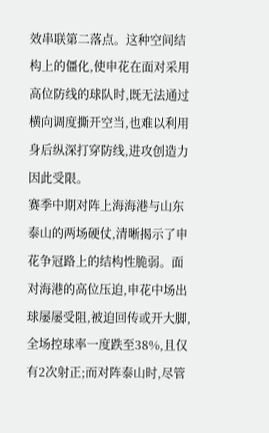效串联第二落点。这种空间结构上的僵化,使申花在面对采用高位防线的球队时,既无法通过横向调度撕开空当,也难以利用身后纵深打穿防线,进攻创造力因此受限。
赛季中期对阵上海海港与山东泰山的两场硬仗,清晰揭示了申花争冠路上的结构性脆弱。面对海港的高位压迫,申花中场出球屡屡受阻,被迫回传或开大脚,全场控球率一度跌至38%,且仅有2次射正;而对阵泰山时,尽管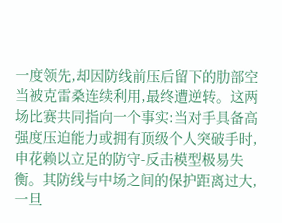一度领先,却因防线前压后留下的肋部空当被克雷桑连续利用,最终遭逆转。这两场比赛共同指向一个事实:当对手具备高强度压迫能力或拥有顶级个人突破手时,申花赖以立足的防守-反击模型极易失衡。其防线与中场之间的保护距离过大,一旦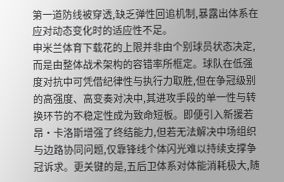第一道防线被穿透,缺乏弹性回追机制,暴露出体系在应对动态变化时的适应性不足。
申米兰体育下载花的上限并非由个别球员状态决定,而是由整体战术架构的容错率所框定。球队在低强度对抗中可凭借纪律性与执行力取胜,但在争冠级别的高强度、高变奏对决中,其进攻手段的单一性与转换环节的不稳定性成为致命短板。即便引入新援若昂·卡洛斯增强了终结能力,但若无法解决中场组织与边路协同问题,仅靠锋线个体闪光难以持续支撑争冠诉求。更关键的是,五后卫体系对体能消耗极大,随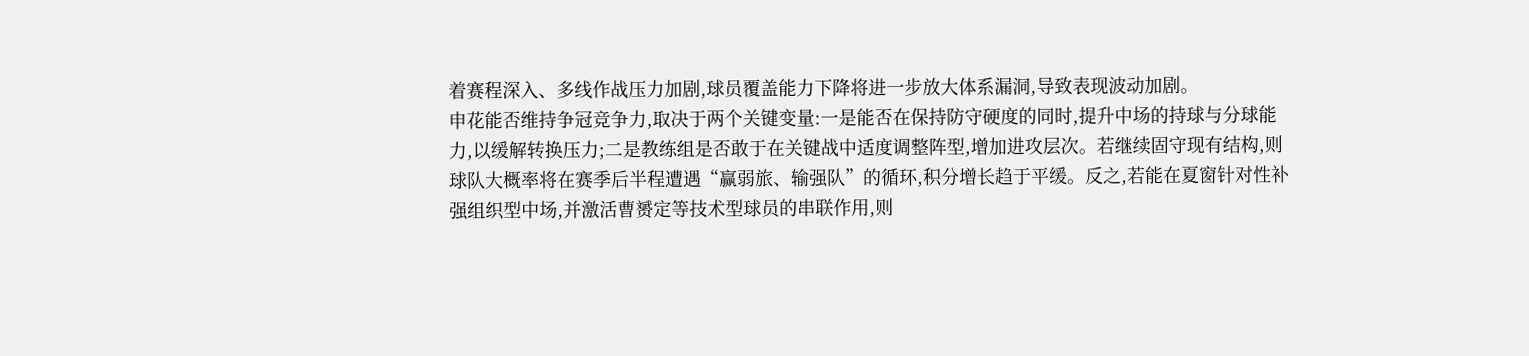着赛程深入、多线作战压力加剧,球员覆盖能力下降将进一步放大体系漏洞,导致表现波动加剧。
申花能否维持争冠竞争力,取决于两个关键变量:一是能否在保持防守硬度的同时,提升中场的持球与分球能力,以缓解转换压力;二是教练组是否敢于在关键战中适度调整阵型,增加进攻层次。若继续固守现有结构,则球队大概率将在赛季后半程遭遇“赢弱旅、输强队”的循环,积分增长趋于平缓。反之,若能在夏窗针对性补强组织型中场,并激活曹赟定等技术型球员的串联作用,则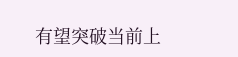有望突破当前上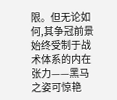限。但无论如何,其争冠前景始终受制于战术体系的内在张力——黑马之姿可惊艳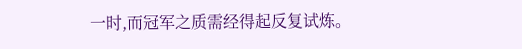一时,而冠军之质需经得起反复试炼。